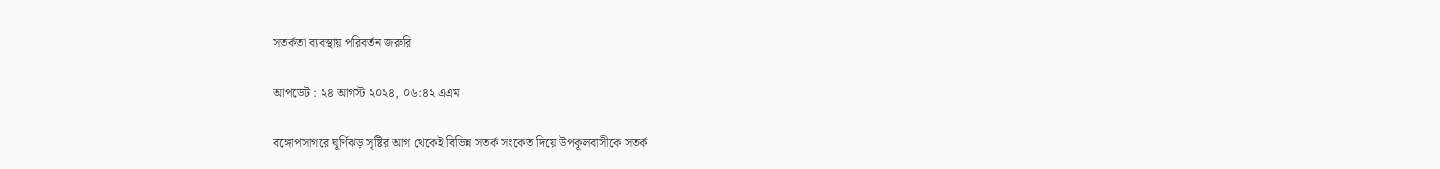সতর্কতা ব্যবস্থায় পরিবর্তন জরুরি

আপডেট : ২৪ আগস্ট ২০২৪, ০৬:৪২ এএম

বঙ্গোপসাগরে ঘূর্ণিঝড় সৃষ্টির আগ থেকেই বিভিন্ন সতর্ক সংকেত দিয়ে উপকূলবাসীকে সতর্ক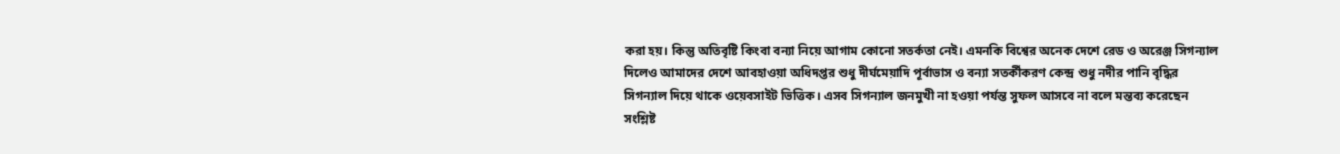করা হয়। কিন্তু অতিবৃষ্টি কিংবা বন্যা নিয়ে আগাম কোনো সতর্কতা নেই। এমনকি বিশ্বের অনেক দেশে রেড ও অরেঞ্জ সিগন্যাল দিলেও আমাদের দেশে আবহাওয়া অধিদপ্তর শুধু দীর্ঘমেয়াদি পূর্বাভাস ও বন্যা সতর্কীকরণ কেন্দ্র শুধু নদীর পানি বৃদ্ধির সিগন্যাল দিয়ে থাকে ওয়েবসাইট ভিত্তিক। এসব সিগন্যাল জনমুখী না হওয়া পর্যন্ত সুফল আসবে না বলে মন্তব্য করেছেন সংশ্লিষ্ট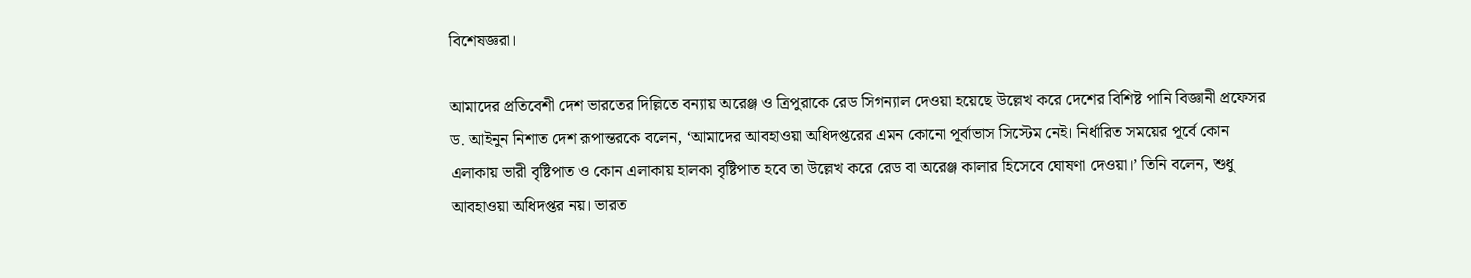বিশেষজ্ঞরা।

আমাদের প্রতিবেশী দেশ ভারতের দিল্লিতে বন্যায় অরেঞ্জ ও ত্রিপুরাকে রেড সিগন্যাল দেওয়া হয়েছে উল্লেখ করে দেশের বিশিষ্ট পানি বিজ্ঞানী প্রফেসর ড. আইনুন নিশাত দেশ রূপান্তরকে বলেন, ‘আমাদের আবহাওয়া অধিদপ্তরের এমন কোনো পূর্বাভাস সিস্টেম নেই। নির্ধারিত সময়ের পূর্বে কোন এলাকায় ভারী বৃষ্টিপাত ও কোন এলাকায় হালকা বৃষ্টিপাত হবে তা উল্লেখ করে রেড বা অরেঞ্জ কালার হিসেবে ঘোষণা দেওয়া।’ তিনি বলেন, শুধু আবহাওয়া অধিদপ্তর নয়। ভারত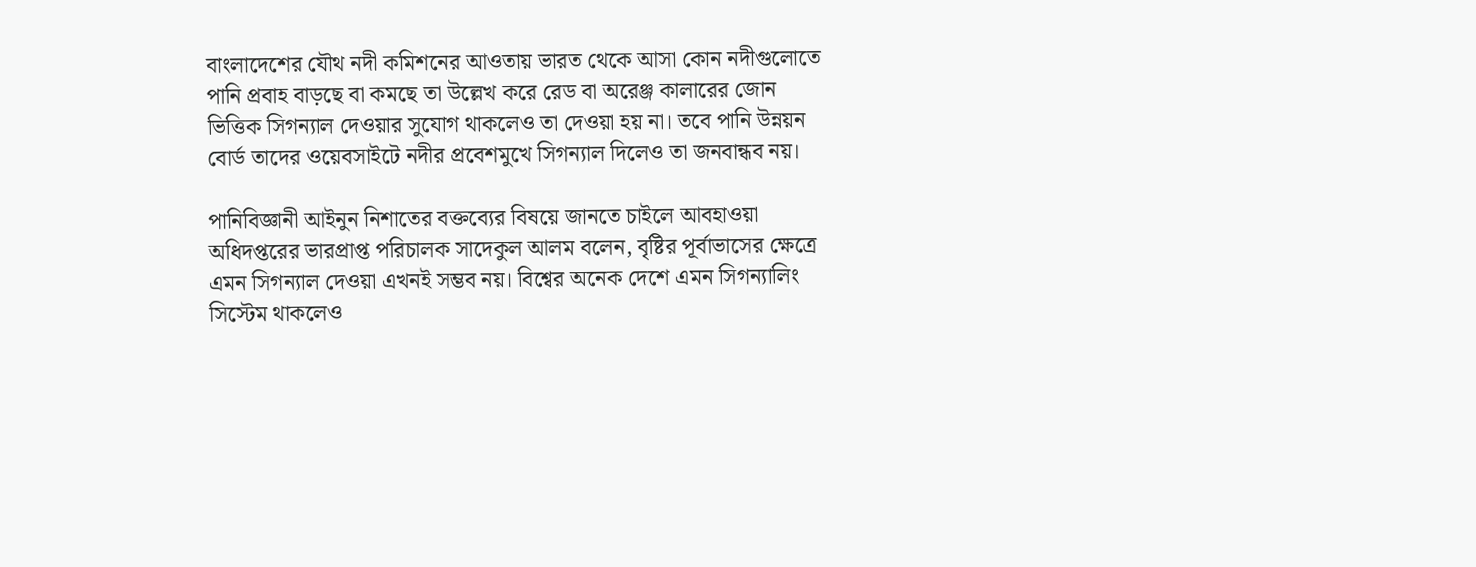বাংলাদেশের যৌথ নদী কমিশনের আওতায় ভারত থেকে আসা কোন নদীগুলোতে পানি প্রবাহ বাড়ছে বা কমছে তা উল্লেখ করে রেড বা অরেঞ্জ কালারের জোন ভিত্তিক সিগন্যাল দেওয়ার সুযোগ থাকলেও তা দেওয়া হয় না। তবে পানি উন্নয়ন বোর্ড তাদের ওয়েবসাইটে নদীর প্রবেশমুখে সিগন্যাল দিলেও তা জনবান্ধব নয়।

পানিবিজ্ঞানী আইনুন নিশাতের বক্তব্যের বিষয়ে জানতে চাইলে আবহাওয়া অধিদপ্তরের ভারপ্রাপ্ত পরিচালক সাদেকুল আলম বলেন, বৃষ্টির পূর্বাভাসের ক্ষেত্রে এমন সিগন্যাল দেওয়া এখনই সম্ভব নয়। বিশ্বের অনেক দেশে এমন সিগন্যালিং সিস্টেম থাকলেও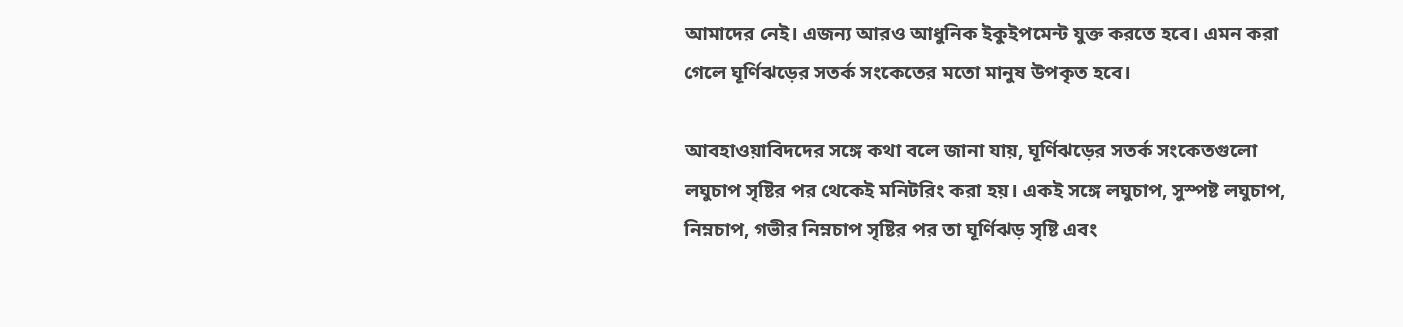আমাদের নেই। এজন্য আরও আধুনিক ইকুইপমেন্ট যুক্ত করতে হবে। এমন করা গেলে ঘূর্ণিঝড়ের সতর্ক সংকেতের মতো মানুষ উপকৃত হবে।

আবহাওয়াবিদদের সঙ্গে কথা বলে জানা যায়, ঘূর্ণিঝড়ের সতর্ক সংকেতগুলো লঘুচাপ সৃষ্টির পর থেকেই মনিটরিং করা হয়। একই সঙ্গে লঘুচাপ, সুস্পষ্ট লঘুচাপ, নিম্নচাপ, গভীর নিম্নচাপ সৃষ্টির পর তা ঘূর্ণিঝড় সৃষ্টি এবং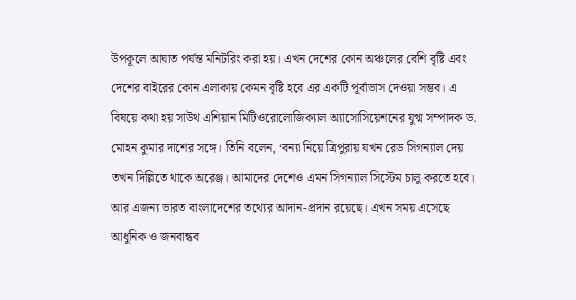উপকূলে আঘাত পর্যন্ত মনিটরিং করা হয়। এখন দেশের কোন অঞ্চলের বেশি বৃষ্টি এবং দেশের বাইরের কোন এলাকায় কেমন বৃষ্টি হবে এর একটি পূর্বাভাস দেওয়া সম্ভব। এ বিষয়ে কথা হয় সাউথ এশিয়ান মিটিওরোলোজিক্যাল অ্যাসোসিয়েশনের যুগ্ম সম্পাদক ড. মোহন কুমার দাশের সঙ্গে। তিনি বলেন, ‘বন্যা নিয়ে ত্রিপুরায় যখন রেড সিগন্যাল দেয় তখন দিল্লিতে থাকে অরেঞ্জ। আমাদের দেশেও এমন সিগন্যাল সিস্টেম চালু করতে হবে। আর এজন্য ভারত বাংলাদেশের তথ্যের আদান-প্রদান রয়েছে। এখন সময় এসেছে আধুনিক ও জনবান্ধব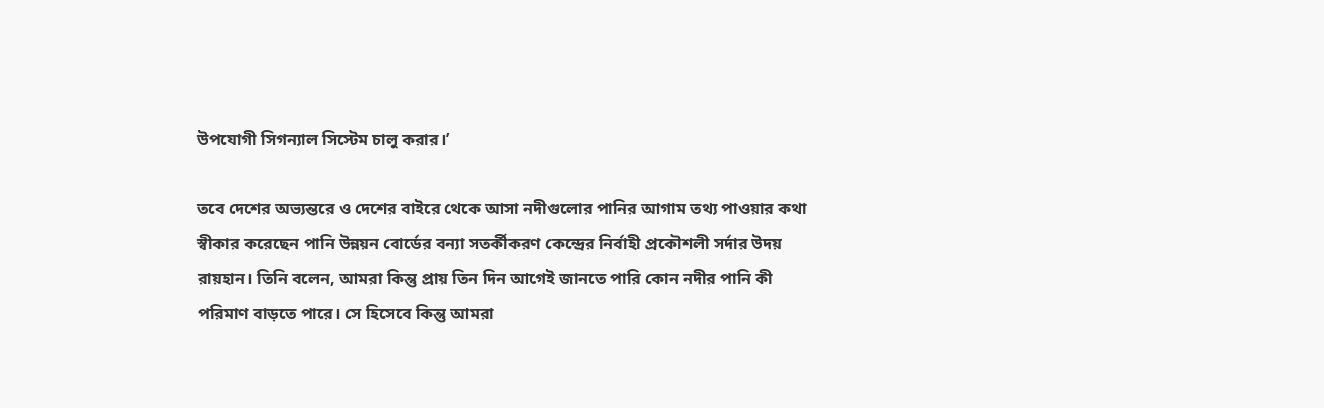উপযোগী সিগন্যাল সিস্টেম চালু করার।’

তবে দেশের অভ্যন্তরে ও দেশের বাইরে থেকে আসা নদীগুলোর পানির আগাম তথ্য পাওয়ার কথা স্বীকার করেছেন পানি উন্নয়ন বোর্ডের বন্যা সতর্কীকরণ কেন্দ্রের নির্বাহী প্রকৌশলী সর্দার উদয় রায়হান। তিনি বলেন, আমরা কিন্তু প্রায় তিন দিন আগেই জানতে পারি কোন নদীর পানি কী পরিমাণ বাড়তে পারে। সে হিসেবে কিন্তু আমরা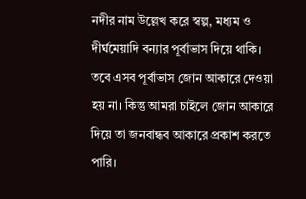নদীর নাম উল্লেখ করে স্বল্প, মধ্যম ও দীর্ঘমেয়াদি বন্যার পূর্বাভাস দিয়ে থাকি। তবে এসব পূর্বাভাস জোন আকারে দেওয়া হয় না। কিন্তু আমরা চাইলে জোন আকারে দিয়ে তা জনবান্ধব আকারে প্রকাশ করতে পারি।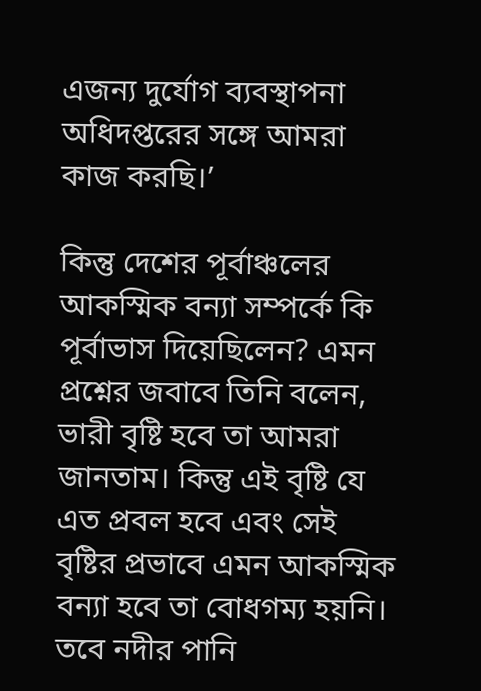এজন্য দুর্যোগ ব্যবস্থাপনা অধিদপ্তরের সঙ্গে আমরা কাজ করছি।’

কিন্তু দেশের পূর্বাঞ্চলের আকস্মিক বন্যা সম্পর্কে কি পূর্বাভাস দিয়েছিলেন? এমন প্রশ্নের জবাবে তিনি বলেন, ভারী বৃষ্টি হবে তা আমরা জানতাম। কিন্তু এই বৃষ্টি যে এত প্রবল হবে এবং সেই বৃষ্টির প্রভাবে এমন আকস্মিক বন্যা হবে তা বোধগম্য হয়নি। তবে নদীর পানি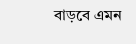বাড়বে এমন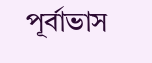পূর্বাভাস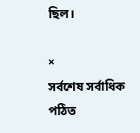ছিল।

×
সর্বশেষ সর্বাধিক পঠিত